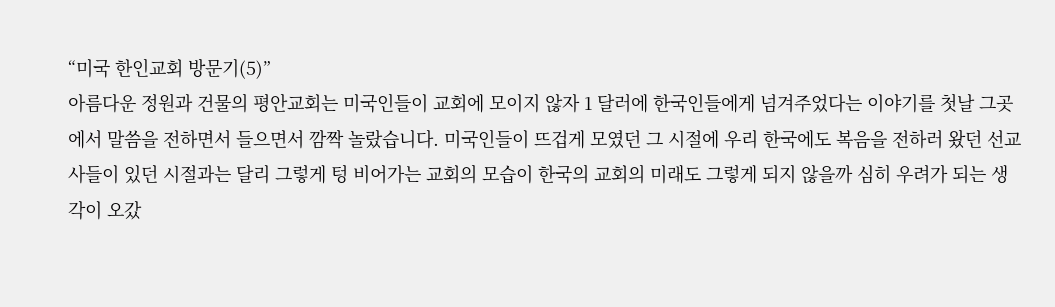“미국 한인교회 방문기(5)”
아름다운 정원과 건물의 평안교회는 미국인들이 교회에 모이지 않자 1 달러에 한국인들에게 넘겨주었다는 이야기를 첫날 그곳에서 말씀을 전하면서 들으면서 깜짝 놀랐습니다. 미국인들이 뜨겁게 모였던 그 시절에 우리 한국에도 복음을 전하러 왔던 선교사들이 있던 시절과는 달리 그렇게 텅 비어가는 교회의 모습이 한국의 교회의 미래도 그렇게 되지 않을까 심히 우려가 되는 생각이 오갔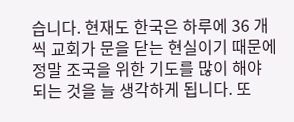습니다. 현재도 한국은 하루에 36 개씩 교회가 문을 닫는 현실이기 때문에 정말 조국을 위한 기도를 많이 해야 되는 것을 늘 생각하게 됩니다. 또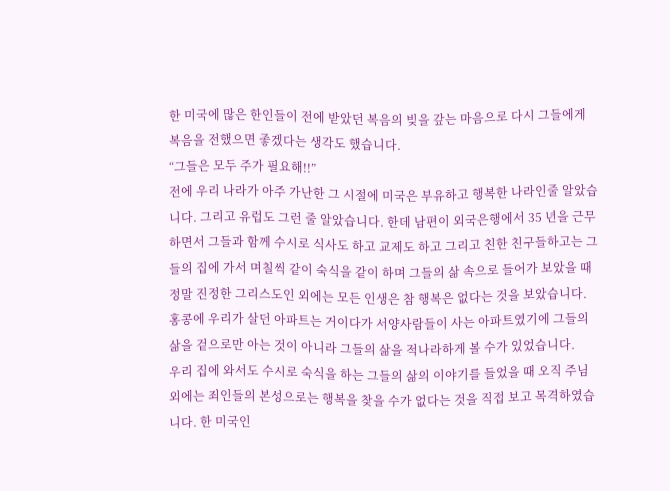한 미국에 많은 한인들이 전에 받았던 복음의 빚을 갚는 마음으로 다시 그들에게 복음을 전했으면 좋겠다는 생각도 했습니다.
“그들은 모두 주가 필요해!!”
전에 우리 나라가 아주 가난한 그 시절에 미국은 부유하고 행복한 나라인줄 알았습니다. 그리고 유럽도 그런 줄 알았습니다. 한데 남편이 외국은행에서 35 년을 근무하면서 그들과 함께 수시로 식사도 하고 교제도 하고 그리고 친한 친구들하고는 그들의 집에 가서 며칠씩 같이 숙식을 같이 하며 그들의 삶 속으로 들어가 보았을 때 정말 진정한 그리스도인 외에는 모든 인생은 참 행복은 없다는 것을 보았습니다. 홍콩에 우리가 살던 아파트는 거이다가 서양사람들이 사는 아파트였기에 그들의 삶을 겉으로만 아는 것이 아니라 그들의 삶을 적나라하게 볼 수가 있었습니다.
우리 집에 와서도 수시로 숙식을 하는 그들의 삶의 이야기를 들었을 때 오직 주님 외에는 죄인들의 본성으로는 행복을 찾을 수가 없다는 것을 직접 보고 목격하였습니다. 한 미국인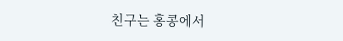친구는 홍콩에서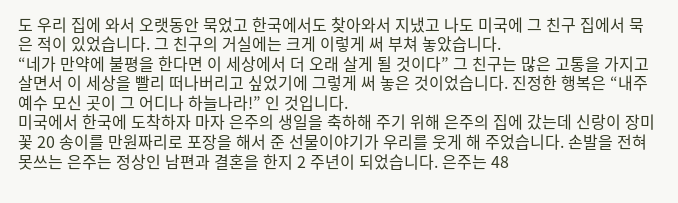도 우리 집에 와서 오랫동안 묵었고 한국에서도 찾아와서 지냈고 나도 미국에 그 친구 집에서 묵은 적이 있었습니다. 그 친구의 거실에는 크게 이렇게 써 부쳐 놓았습니다.
“네가 만약에 불평을 한다면 이 세상에서 더 오래 살게 될 것이다” 그 친구는 많은 고통을 가지고 살면서 이 세상을 빨리 떠나버리고 싶었기에 그렇게 써 놓은 것이었습니다. 진정한 행복은 “내주 예수 모신 곳이 그 어디나 하늘나라!” 인 것입니다.
미국에서 한국에 도착하자 마자 은주의 생일을 축하해 주기 위해 은주의 집에 갔는데 신랑이 장미꽃 20 송이를 만원짜리로 포장을 해서 준 선물이야기가 우리를 웃게 해 주었습니다. 손발을 전혀 못쓰는 은주는 정상인 남편과 결혼을 한지 2 주년이 되었습니다. 은주는 48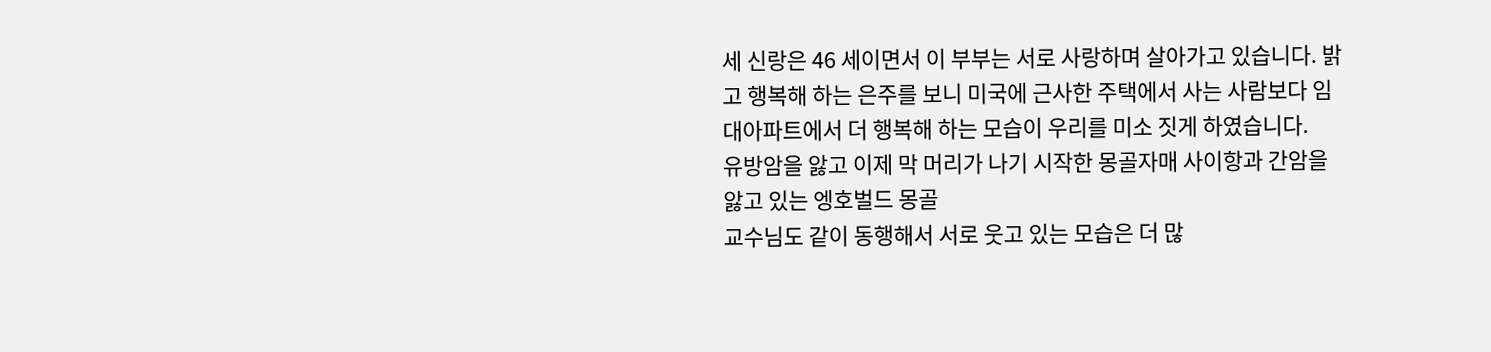세 신랑은 46 세이면서 이 부부는 서로 사랑하며 살아가고 있습니다. 밝고 행복해 하는 은주를 보니 미국에 근사한 주택에서 사는 사람보다 임대아파트에서 더 행복해 하는 모습이 우리를 미소 짓게 하였습니다.
유방암을 앓고 이제 막 머리가 나기 시작한 몽골자매 사이항과 간암을 앓고 있는 엥호벌드 몽골
교수님도 같이 동행해서 서로 웃고 있는 모습은 더 많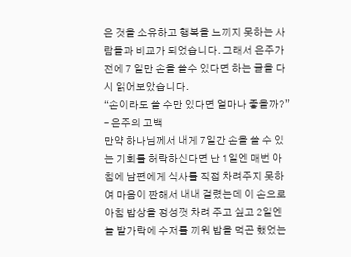은 것을 소유하고 행복을 느끼지 못하는 사람들과 비교가 되었습니다. 그래서 은주가 전에 7 일만 손을 쓸수 있다면 하는 글을 다시 읽어보았습니다.
“손이라도 쓸 수만 있다면 얼마나 좋을까?” – 은주의 고백
만약 하나님께서 내게 7일간 손을 쓸 수 있는 기회를 허락하신다면 난 1일엔 매번 아침에 남편에게 식사를 직접 차려주지 못하여 마음이 짠해서 내내 걸렸는데 이 손으로 아침 밥상을 정성껏 차려 주고 싶고 2일엔 늘 발가락에 수저를 끼워 밥을 먹곤 했었는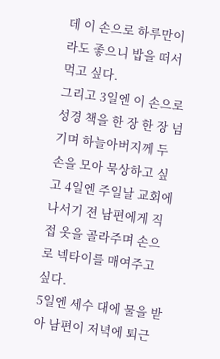데 이 손으로 하루만이라도 좋으니 밥을 떠서 먹고 싶다.
그리고 3일엔 이 손으로 성경 책을 한 장 한 장 넘기며 하늘아버지께 두 손을 모아 묵상하고 싶고 4일엔 주일날 교회에 나서기 젼 남편에게 직접 옷을 골라주며 손으로 넥타이를 매여주고 싶다.
5일엔 세수 대에 물을 받아 남편이 저녁에 퇴근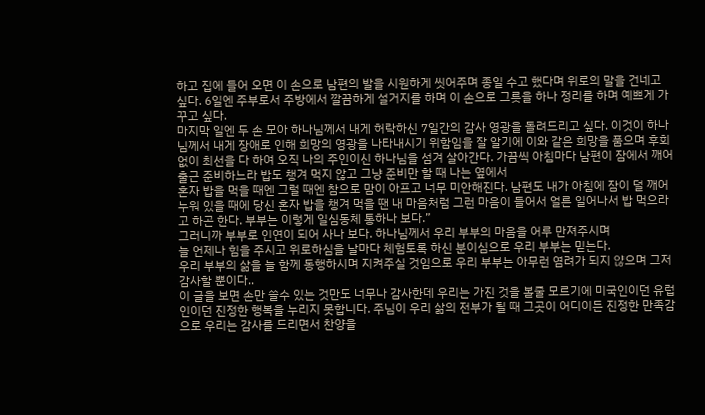하고 집에 들어 오면 이 손으로 남편의 발을 시원하게 씻어주며 종일 수고 했다며 위로의 말을 건네고 싶다. 6일엔 주부로서 주방에서 깔끔하게 설거지를 하며 이 손으로 그릇을 하나 정리를 하며 예쁘게 가꾸고 싶다.
마지막 일엔 두 손 모아 하나님께서 내게 허락하신 7일간의 감사 영광을 돌려드리고 싶다. 이것이 하나님께서 내게 장애로 인해 희망의 영광을 나타내시기 위함임을 잘 알기에 이와 같은 희망을 품으며 후회 없이 최선을 다 하여 오직 나의 주인이신 하나님을 섬겨 살아간다. 가끔씩 아침마다 남편이 잠에서 깨어 출근 준비하느라 밥도 챙겨 먹지 않고 그냥 준비만 할 때 나는 옆에서
혼자 밥을 먹을 때엔 그럴 때엔 참으로 맘이 아프고 너무 미안해진다. 남편도 내가 아침에 잠이 덜 깨어 누워 있을 때에 당신 혼자 밥을 챙겨 먹을 땐 내 마음처럼 그런 마음이 들어서 얼른 일어나서 밥 먹으라고 하곤 한다. 부부는 이렇게 일심동체 통하나 보다.”
그러니까 부부로 인연이 되어 사나 보다. 하나님께서 우리 부부의 마음을 어루 만져주시며
늘 언제나 힘을 주시고 위로하심을 날마다 체험토록 하신 분이심으로 우리 부부는 믿는다.
우리 부부의 삶을 늘 함께 동행하시며 지켜주실 것임으로 우리 부부는 아무런 염려가 되지 얂으며 그저 감사할 뿐이다..
이 글을 보면 손만 쓸수 있는 것만도 너무나 감사한데 우리는 가진 것을 볼줄 모르기에 미국인이던 유럽인이던 진정한 행복을 누리지 못합니다. 주님이 우리 삶의 전부가 될 때 그곳이 어디이든 진정한 만족감으로 우리는 감사를 드리면서 찬양을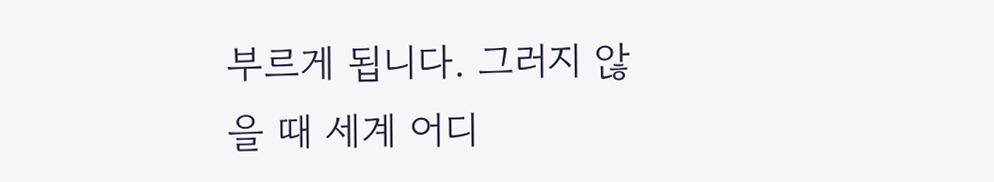부르게 됩니다. 그러지 않을 때 세계 어디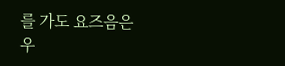를 가도 요즈음은 우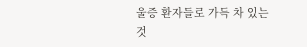울증 환자들로 가득 차 있는 것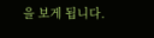을 보게 됩니다.